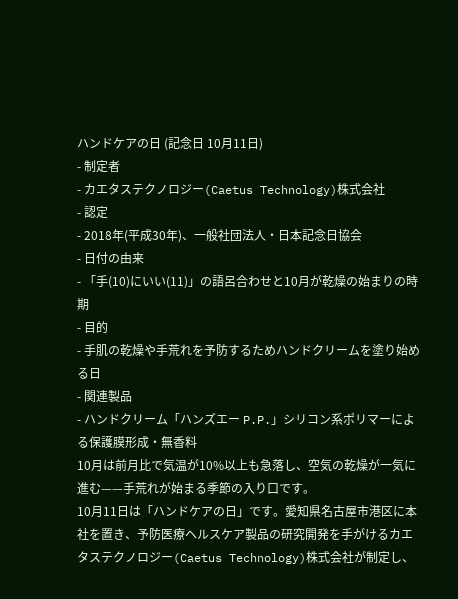ハンドケアの日 (記念日 10月11日)
- 制定者
- カエタステクノロジー(Caetus Technology)株式会社
- 認定
- 2018年(平成30年)、一般社団法人・日本記念日協会
- 日付の由来
- 「手(10)にいい(11)」の語呂合わせと10月が乾燥の始まりの時期
- 目的
- 手肌の乾燥や手荒れを予防するためハンドクリームを塗り始める日
- 関連製品
- ハンドクリーム「ハンズエー P.P.」シリコン系ポリマーによる保護膜形成・無香料
10月は前月比で気温が10%以上も急落し、空気の乾燥が一気に進む——手荒れが始まる季節の入り口です。
10月11日は「ハンドケアの日」です。愛知県名古屋市港区に本社を置き、予防医療ヘルスケア製品の研究開発を手がけるカエタステクノロジー(Caetus Technology)株式会社が制定し、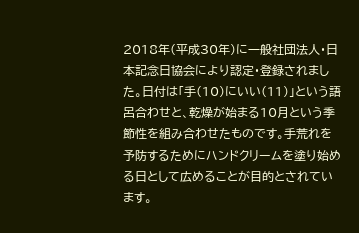2018年(平成30年)に一般社団法人・日本記念日協会により認定・登録されました。日付は「手(10)にいい(11)」という語呂合わせと、乾燥が始まる10月という季節性を組み合わせたものです。手荒れを予防するためにハンドクリームを塗り始める日として広めることが目的とされています。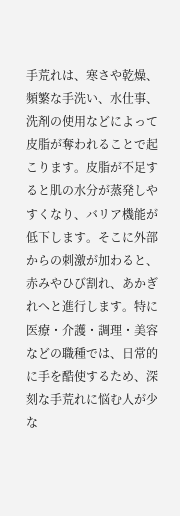手荒れは、寒さや乾燥、頻繁な手洗い、水仕事、洗剤の使用などによって皮脂が奪われることで起こります。皮脂が不足すると肌の水分が蒸発しやすくなり、バリア機能が低下します。そこに外部からの刺激が加わると、赤みやひび割れ、あかぎれへと進行します。特に医療・介護・調理・美容などの職種では、日常的に手を酷使するため、深刻な手荒れに悩む人が少な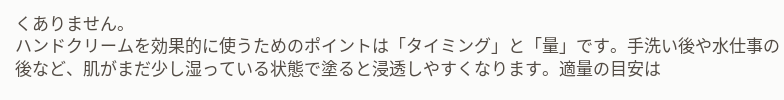くありません。
ハンドクリームを効果的に使うためのポイントは「タイミング」と「量」です。手洗い後や水仕事の後など、肌がまだ少し湿っている状態で塗ると浸透しやすくなります。適量の目安は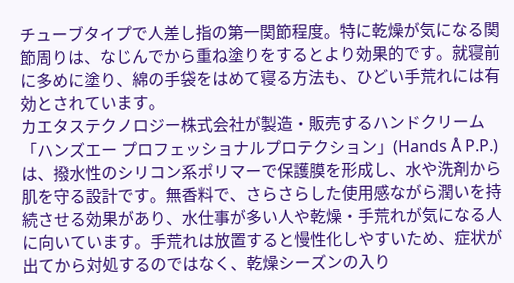チューブタイプで人差し指の第一関節程度。特に乾燥が気になる関節周りは、なじんでから重ね塗りをするとより効果的です。就寝前に多めに塗り、綿の手袋をはめて寝る方法も、ひどい手荒れには有効とされています。
カエタステクノロジー株式会社が製造・販売するハンドクリーム「ハンズエー プロフェッショナルプロテクション」(Hands Å P.P.)は、撥水性のシリコン系ポリマーで保護膜を形成し、水や洗剤から肌を守る設計です。無香料で、さらさらした使用感ながら潤いを持続させる効果があり、水仕事が多い人や乾燥・手荒れが気になる人に向いています。手荒れは放置すると慢性化しやすいため、症状が出てから対処するのではなく、乾燥シーズンの入り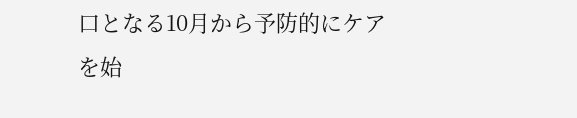口となる10月から予防的にケアを始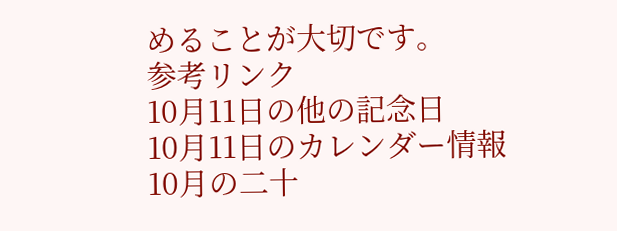めることが大切です。
参考リンク
10月11日の他の記念日
10月11日のカレンダー情報
10月の二十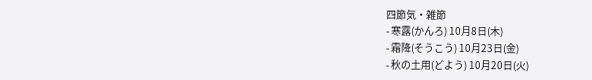四節気・雑節
- 寒露(かんろ) 10月8日(木)
- 霜降(そうこう) 10月23日(金)
- 秋の土用(どよう) 10月20日(火)